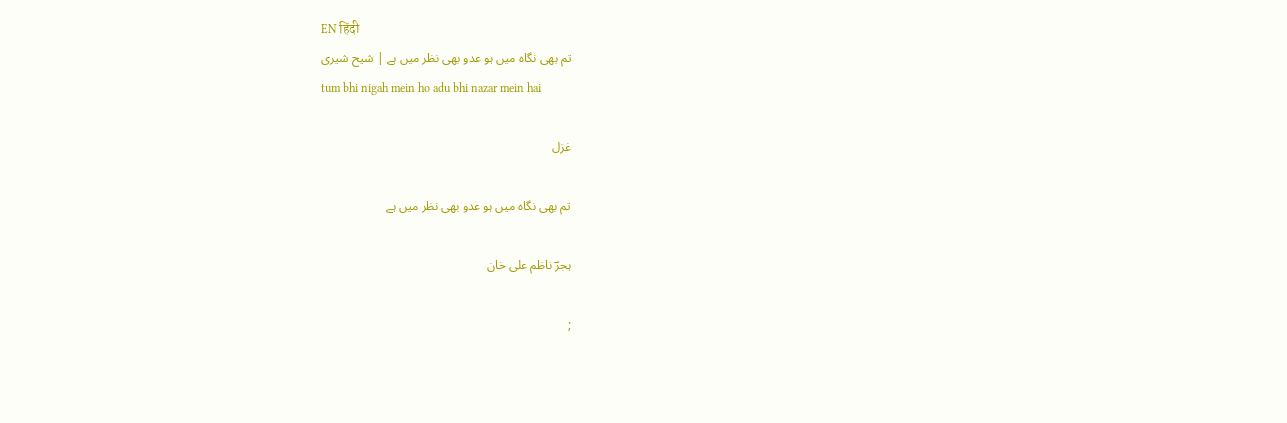EN हिंदी
تم بھی نگاہ میں ہو عدو بھی نظر میں ہے | شیح شیری
tum bhi nigah mein ho adu bhi nazar mein hai

غزل

تم بھی نگاہ میں ہو عدو بھی نظر میں ہے

ہجرؔ ناظم علی خان

;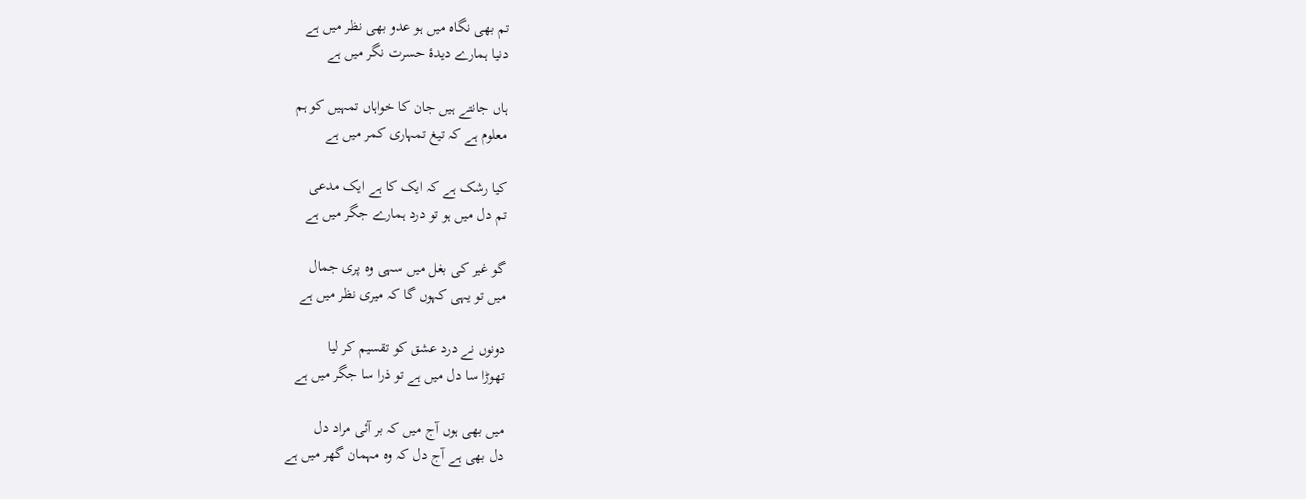تم بھی نگاہ میں ہو عدو بھی نظر میں ہے
دنیا ہمارے دیدۂ حسرت نگر میں ہے

ہاں جانتے ہیں جان کا خواہاں تمہیں کو ہم
معلوم ہے کہ تیغ تمہاری کمر میں ہے

کیا رشک ہے کہ ایک کا ہے ایک مدعی
تم دل میں ہو تو درد ہمارے جگر میں ہے

گو غیر کی بغل میں سہی وہ پری جمال
میں تو یہی کہوں گا کہ میری نظر میں ہے

دونوں نے درد عشق کو تقسیم کر لیا
تھوڑا سا دل میں ہے تو ذرا سا جگر میں ہے

میں بھی ہوں آج میں کہ بر آئی مراد دل
دل بھی ہے آج دل کہ وہ مہمان گھر میں ہے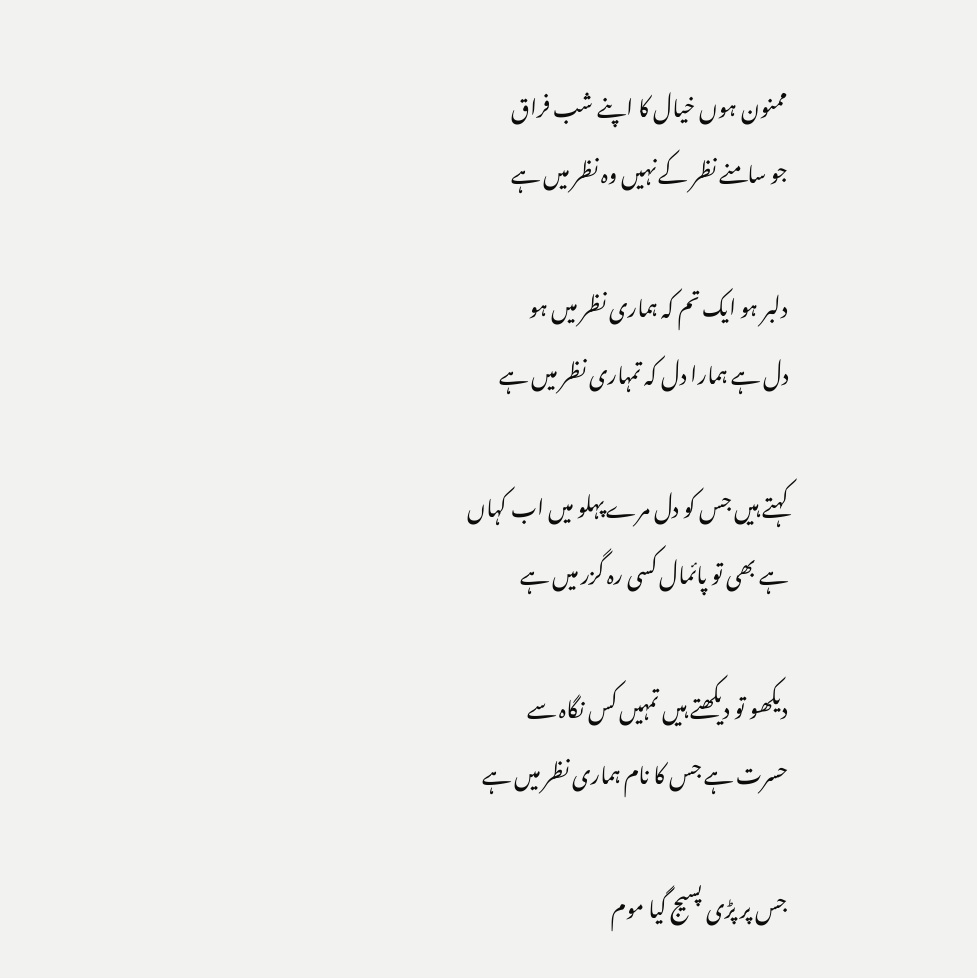ممنون ہوں خیال کا اپنے شب فراق
جو سامنے نظر کے نہیں وہ نظر میں ہے

دلبر ہو ایک تم کہ ہماری نظر میں ہو
دل ہے ہمارا دل کہ تمہاری نظر میں ہے

کہتے ہیں جس کو دل مرے پہلو میں اب کہاں
ہے بھی تو پائمال کسی رہ گزر میں ہے

دیکھو تو دیکھتے ہیں تمہیں کس نگاہ سے
حسرت ہے جس کا نام ہماری نظر میں ہے

جس پر پڑی پسیج گیا موم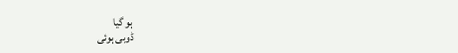ہو گیا
ڈوبی ہوئی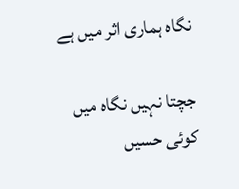نگاہ ہماری اثر میں ہے

جچتا نہیں نگاہ میں کوئی حسیں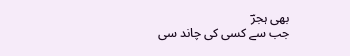بھی ہجرؔ
جب سے کسی کی چاند سی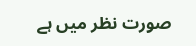صورت نظر میں ہے